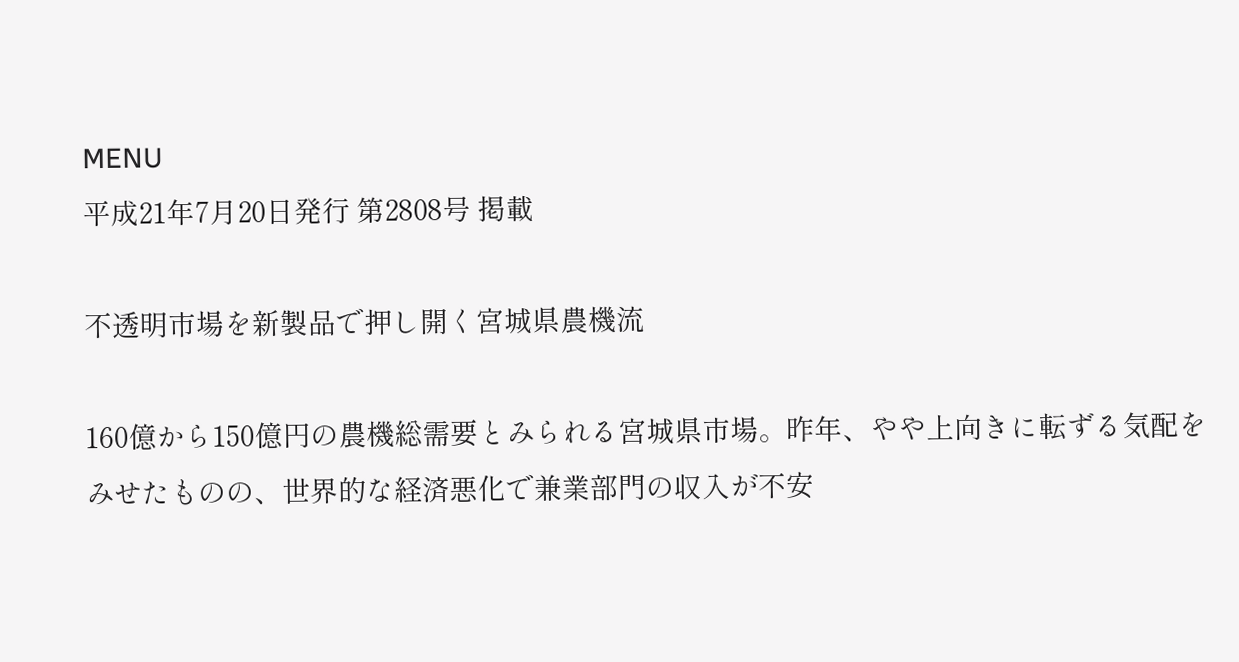MENU
平成21年7月20日発行 第2808号 掲載

不透明市場を新製品で押し開く宮城県農機流

160億から150億円の農機総需要とみられる宮城県市場。昨年、やや上向きに転ずる気配をみせたものの、世界的な経済悪化で兼業部門の収入が不安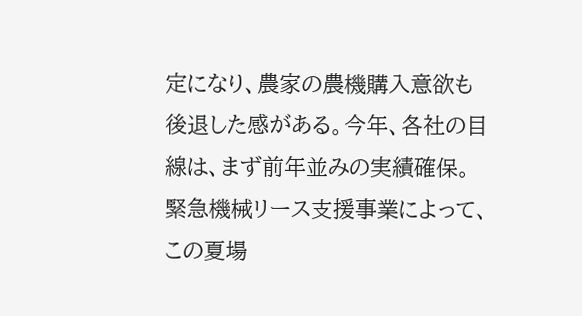定になり、農家の農機購入意欲も後退した感がある。今年、各社の目線は、まず前年並みの実績確保。緊急機械リース支援事業によって、この夏場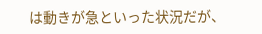は動きが急といった状況だが、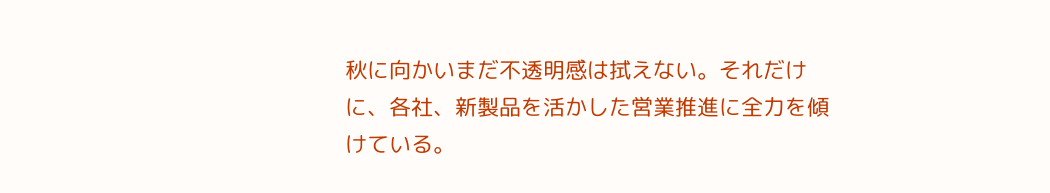秋に向かいまだ不透明感は拭えない。それだけに、各社、新製品を活かした営業推進に全力を傾けている。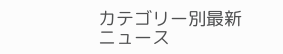カテゴリー別最新ニュース